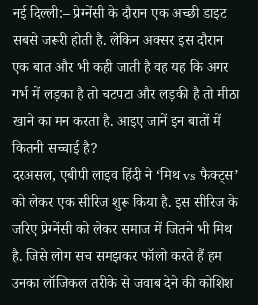नई दिल्ली:– प्रेग्नेंसी के दौरान एक अच्छी डाइट सबसे जरूरी होती है. लेकिन अक्सर इस दौरान एक बात और भी कही जाती है वह यह कि अगर गर्भ में लड़का है तो चटपटा और लड़की है तो मीठा खाने का मन करता है. आइए जानें इन बातों में कितनी सच्चाई है?
दरअसल, एबीपी लाइव हिंदी ने ‘मिथ vs फैक्ट्स’ को लेकर एक सीरिज शुरू किया है. इस सीरिज के जरिए प्रेग्नेंसी को लेकर समाज में जितने भी मिथ है. जिसे लोग सच समझकर फॉलो करते हैं हम उनका लॉजिकल तरीके से जवाब देने की कोशिश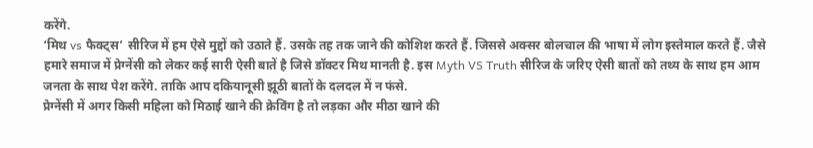करेंगे.
‘मिथ vs फैक्ट्स’ सीरिज में हम ऐसे मुद्दों को उठाते हैं. उसके तह तक जाने की कोशिश करते हैं. जिससे अक्सर बोलचाल की भाषा में लोग इस्तेमाल करते हैं. जैसे हमारे समाज में प्रेग्नेंसी को लेकर कई सारी ऐसी बातें है जिसे डॉक्टर मिथ मानती है. इस Myth VS Truth सीरिज के जरिए ऐसी बातों को तथ्य के साथ हम आम जनता के साथ पेश करेंगे. ताकि आप दकियानूसी झूठी बातों के दलदल में न फंसे.
प्रेग्नेंसी में अगर किसी महिला को मिठाई खाने की क्रेविंग है तो लड़का और मीठा खाने की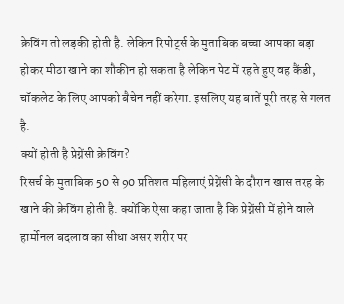क्रेविंग तो लड़की होती है. लेकिन रिपोर्ट्स के मुताबिक बच्चा आपका बड़ा होकर मीठा खाने का शौकीन हो सकता है लेकिन पेट में रहते हुए वह कैंडी, चॉकलेट के लिए आपको बैचेन नहीं करेगा. इसलिए यह बातें पूरी तरह से गलत है.
क्यों होती है प्रेग्नेंसी क्रेविंग?
रिसर्च के मुताबिक 50 से 90 प्रतिशत महिलाएं प्रेग्नेंसी के दौरान खास तरह के खाने की क्रेविंग होती है. क्योंकि ऐसा कहा जाता है कि प्रेग्नेंसी में होने वाले हार्मोनल बदलाव का सीधा असर शरीर पर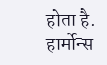होता है. हार्मोन्स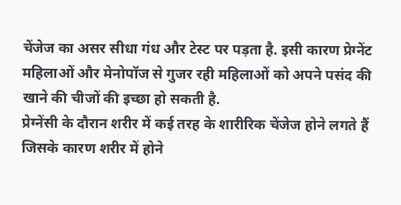चेंजेज का असर सीधा गंध और टेस्ट पर पड़ता है. इसी कारण प्रेग्नेंट महिलाओं और मेनोपॉज से गुजर रही महिलाओं को अपने पसंद की खाने की चीजों की इच्छा हो सकती है.
प्रेग्नेंसी के दौरान शरीर में कई तरह के शारीरिक चेंजेज होने लगते हैं जिसके कारण शरीर में होने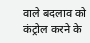वाले बदलाव को कंट्रोल करने के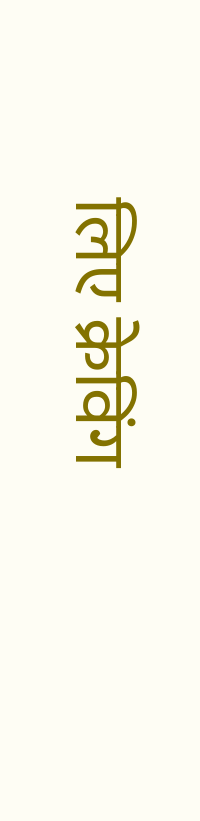लिए क्रेविंग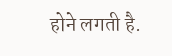होने लगती है.